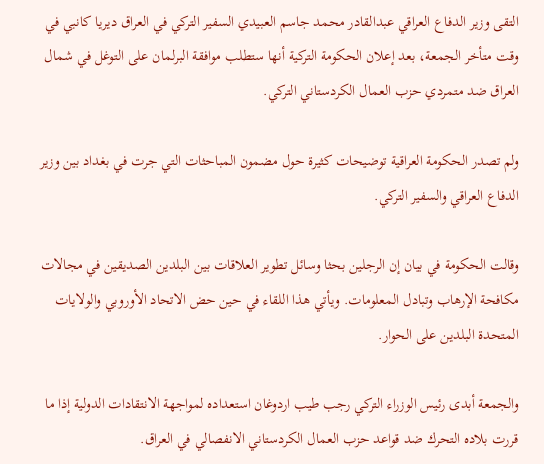التقى وزير الدفاع العراقي عبدالقادر محمد جاسم العبيدي السفير التركي في العراق ديريا كانبي في وقت متأخر الجمعة، بعد إعلان الحكومة التركية أنها ستطلب موافقة البرلمان على التوغل في شمال العراق ضد متمردي حزب العمال الكردستاني التركي.

ولم تصدر الحكومة العراقية توضيحات كثيرة حول مضمون المباحثات التي جرت في بغداد بين وزير الدفاع العراقي والسفير التركي.

وقالت الحكومة في بيان إن الرجلين بحثا وسائل تطوير العلاقات بين البلدين الصديقين في مجالات مكافحة الإرهاب وتبادل المعلومات. ويأتي هذا اللقاء في حين حض الاتحاد الأوروبي والولايات المتحدة البلدين على الحوار.

والجمعة أبدى رئيس الوزراء التركي رجب طيب اردوغان استعداده لمواجهة الانتقادات الدولية إذا ما قررت بلاده التحرك ضد قواعد حزب العمال الكردستاني الانفصالي في العراق.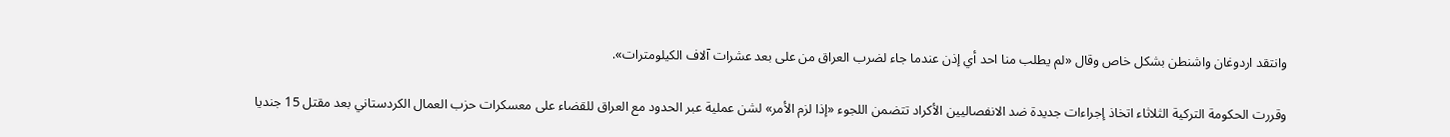وانتقد اردوغان واشنطن بشكل خاص وقال «لم يطلب منا احد أي إذن عندما جاء لضرب العراق من على بعد عشرات آلاف الكيلومترات».

وقررت الحكومة التركية الثلاثاء اتخاذ إجراءات جديدة ضد الانفصاليين الأكراد تتضمن اللجوء «إذا لزم الأمر» لشن عملية عبر الحدود مع العراق للقضاء على معسكرات حزب العمال الكردستاني بعد مقتل 15 جنديا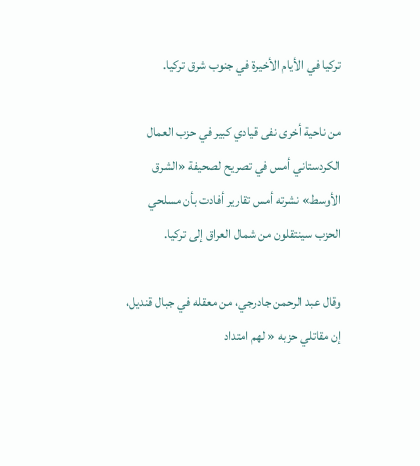تركيا في الأيام الأخيرة في جنوب شرق تركيا.

من ناحية أخرى نفى قيادي كبير في حزب العمال الكردستاني أمس في تصريح لصحيفة «الشرق الأوسط» نشرته أمس تقارير أفادت بأن مسلحي الحزب سينتقلون من شمال العراق إلى تركيا.

وقال عبد الرحمن جادرجي، من معقله في جبال قنديل، إن مقاتلي حزبه « لهم امتداد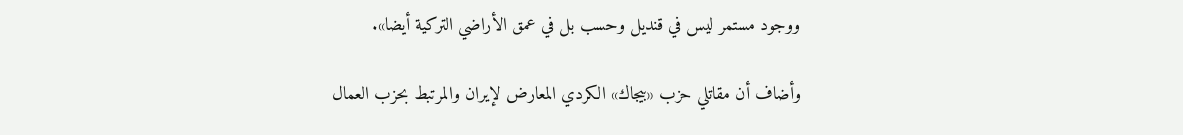ووجود مستمر ليس في قنديل وحسب بل في عمق الأراضي التركية أيضا».

وأضاف أن مقاتلي حزب «بيجاك» الكردي المعارض لإيران والمرتبط بحزب العمال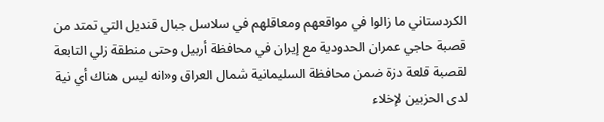الكردستاني ما زالوا في مواقعهم ومعاقلهم في سلاسل جبال قنديل التي تمتد من قصبة حاجي عمران الحدودية مع إيران في محافظة أربيل وحتى منطقة زلي التابعة لقصبة قلعة دزة ضمن محافظة السليمانية شمال العراق و«انه ليس هناك أي نية لدى الحزبين لإخلاء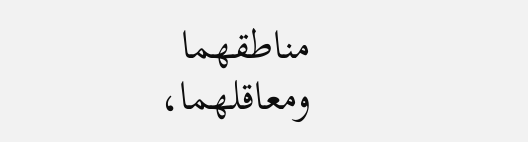مناطقهما ومعاقلهما،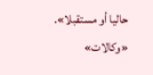حاليا أو مستقبلا». «وكالات»